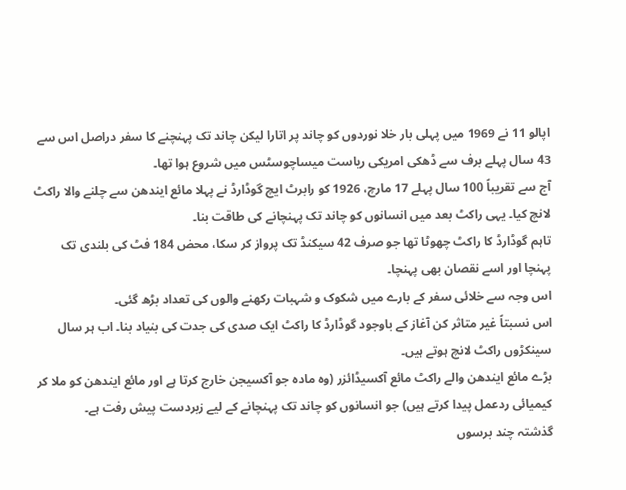اپالو 11 نے 1969 میں پہلی بار خلا نوردوں کو چاند پر اتارا لیکن چاند تک پہنچنے کا سفر دراصل اس سے 43 سال پہلے برف سے ڈھکی امریکی ریاست میساچوسٹس میں شروع ہوا تھا۔
آج سے تقریباً 100 سال پہلے 17 مارچ، 1926 کو رابرٹ ایچ گوڈارڈ نے پہلا مائع ایندھن سے چلنے والا راکٹ لانچ کیا۔ یہی راکٹ بعد میں انسانوں کو چاند تک پہنچانے کی طاقت بنا۔
تاہم گوڈارڈ کا راکٹ چھوٹا تھا جو صرف 42 سیکنڈ تک پرواز کر سکا، محض 184 فٹ کی بلندی تک پہنچا اور اسے نقصان بھی پہنچا۔
اس وجہ سے خلائی سفر کے بارے میں شکوک و شہبات رکھنے والوں کی تعداد بڑھ گئی۔
اس نسبتاً غیر متاثر کن آغاز کے باوجود گوڈارڈ کا راکٹ ایک صدی کی جدت کی بنیاد بنا۔ اب ہر سال سینکڑوں راکٹ لانچ ہوتے ہیں۔
بڑے مائع ایندھن والے راکٹ مائع آکسیڈائزر (وہ مادہ جو آکسیجن خارج کرتا ہے اور مائع ایندھن کو ملا کر کیمیائی ردعمل پیدا کرتے ہیں) جو انسانوں کو چاند تک پہنچانے کے لیے زبردست پیش رفت ہے۔
گذشتہ چند برسوں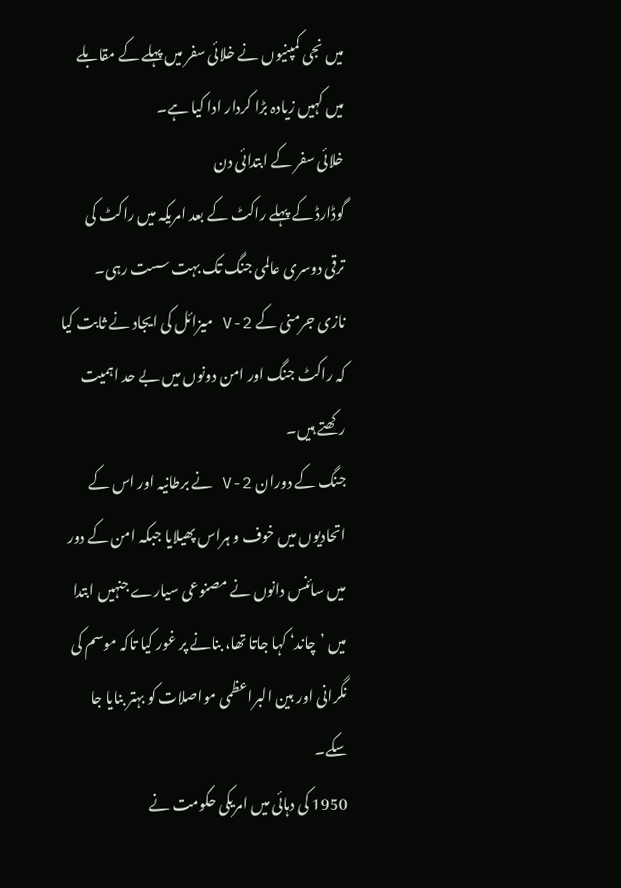میں نجی کمپنیوں نے خلائی سفر میں پہلے کے مقابلے میں کہیں زیادہ بڑا کردار ادا کیا ہے۔
خلائی سفر کے ابتدائی دن
گوڈارڈ کے پہلے راکٹ کے بعد امریکہ میں راکٹ کی ترقی دوسری عالمی جنگ تک بہت سست رہی۔
نازی جرمنی کے V-2 میزائل کی ایجاد نے ثابت کیا کہ راکٹ جنگ اور امن دونوں میں بے حد اہمیت رکھتے ہیں۔
جنگ کے دوران V-2 نے برطانیہ اور اس کے اتحادیوں میں خوف و ہراس پھیلایا جبکہ امن کے دور میں سائنس دانوں نے مصنوعی سیارے جنہیں ابتدا میں ’چاند‘ کہا جاتا تھا، بنانے پر غور کیا تاکہ موسم کی نگرانی اور بین البراعظمی مواصلات کو بہتر بنایا جا سکے۔
1950 کی دہائی میں امریکی حکومت نے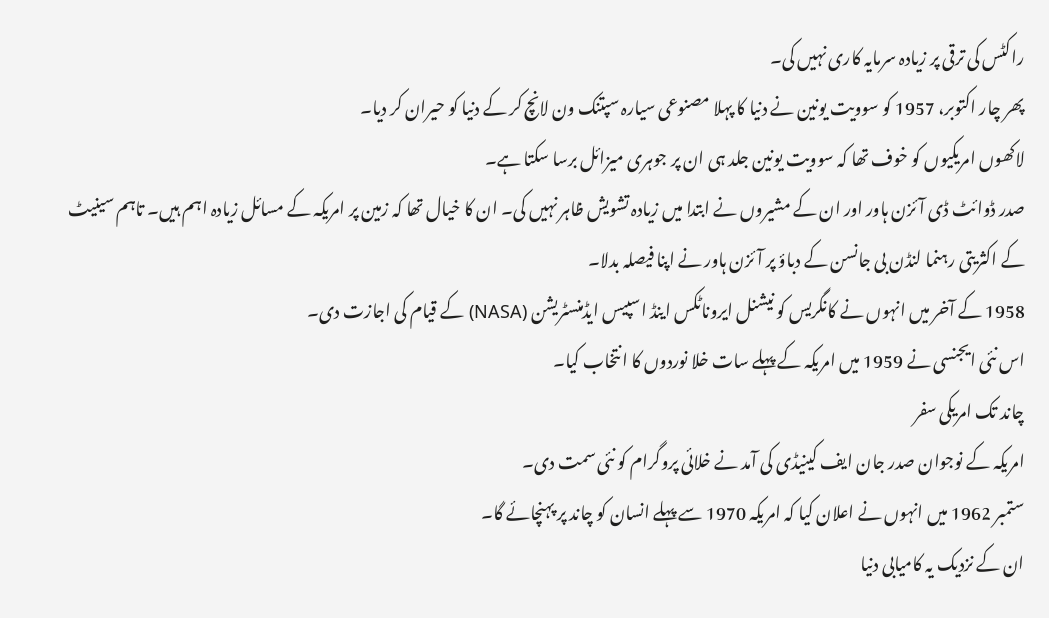راکٹس کی ترقی پر زیادہ سرمایہ کاری نہیں کی۔
پھر چار اکتوبر، 1957 کو سوویت یونین نے دنیا کا پہلا مصنوعی سیارہ سپتنک ون لانچ کر کے دنیا کو حیران کر دیا۔
لاکھوں امریکیوں کو خوف تھا کہ سوویت یونین جلد ہی ان پر جوہری میزائل برسا سکتا ہے۔
صدر ڈوائٹ ڈی آئزن ہاور اور ان کے مشیروں نے ابتدا میں زیادہ تشویش ظاہر نہیں کی۔ ان کا خیال تھا کہ زمین پر امریکہ کے مسائل زیادہ اہم ہیں۔ تاہم سینیٹ کے اکثریتی رہنما لنڈن بی جانسن کے دباؤ پر آئزن ہاور نے اپنا فیصلہ بدلا۔
1958 کے آخر میں انہوں نے کانگریس کو نیشنل ایروناٹکس اینڈ اسپیس ایڈمنسٹریشن (NASA) کے قیام کی اجازت دی۔
اس نئی ایجنسی نے 1959 میں امریکہ کے پہلے سات خلا نوردوں کا انتخاب کیا۔
چاند تک امریکی سفر
امریکہ کے نوجوان صدر جان ایف کینیڈی کی آمد نے خلائی پروگرام کو نئی سمت دی۔
ستمبر 1962 میں انہوں نے اعلان کیا کہ امریکہ 1970 سے پہلے انسان کو چاند پر پہنچائے گا۔
ان کے نزدیک یہ کامیابی دنیا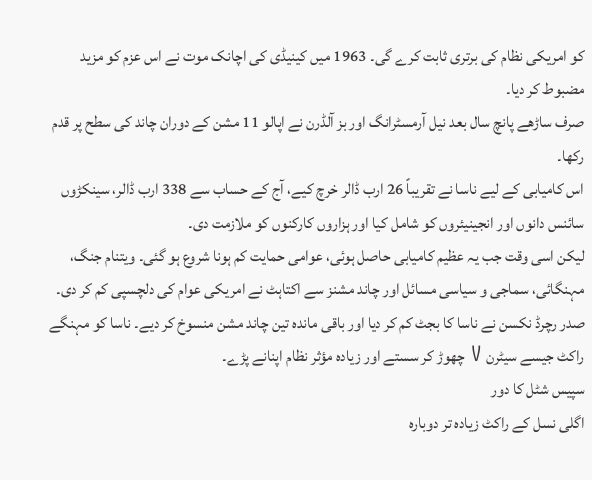کو امریکی نظام کی برتری ثابت کرے گی۔ 1963 میں کینیڈی کی اچانک موت نے اس عزم کو مزید مضبوط کر دیا۔
صرف ساڑھے پانچ سال بعد نیل آرمسٹرانگ اور بز آلڈرن نے اپالو 11 مشن کے دوران چاند کی سطح پر قدم رکھا۔
اس کامیابی کے لیے ناسا نے تقریباً 26 ارب ڈالر خرچ کیے، آج کے حساب سے 338 ارب ڈالر، سینکڑوں سائنس دانوں اور انجینیئروں کو شامل کیا اور ہزاروں کارکنوں کو ملازمت دی۔
لیکن اسی وقت جب یہ عظیم کامیابی حاصل ہوئی، عوامی حمایت کم ہونا شروع ہو گئی۔ ویتنام جنگ، مہنگائی، سماجی و سیاسی مسائل اور چاند مشنز سے اکتاہٹ نے امریکی عوام کی دلچسپی کم کر دی۔
صدر رچرڈ نکسن نے ناسا کا بجٹ کم کر دیا اور باقی ماندہ تین چاند مشن منسوخ کر دیے۔ ناسا کو مہنگے راکٹ جیسے سیٹرن V چھوڑ کر سستے اور زیادہ مؤثر نظام اپنانے پڑے۔
سپیس شٹل کا دور
اگلی نسل کے راکٹ زیادہ تر دوبارہ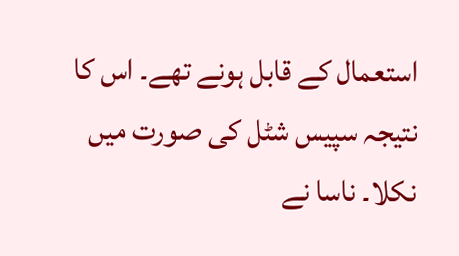استعمال کے قابل ہونے تھے۔ اس کا نتیجہ سپیس شٹل کی صورت میں نکلا۔ ناسا نے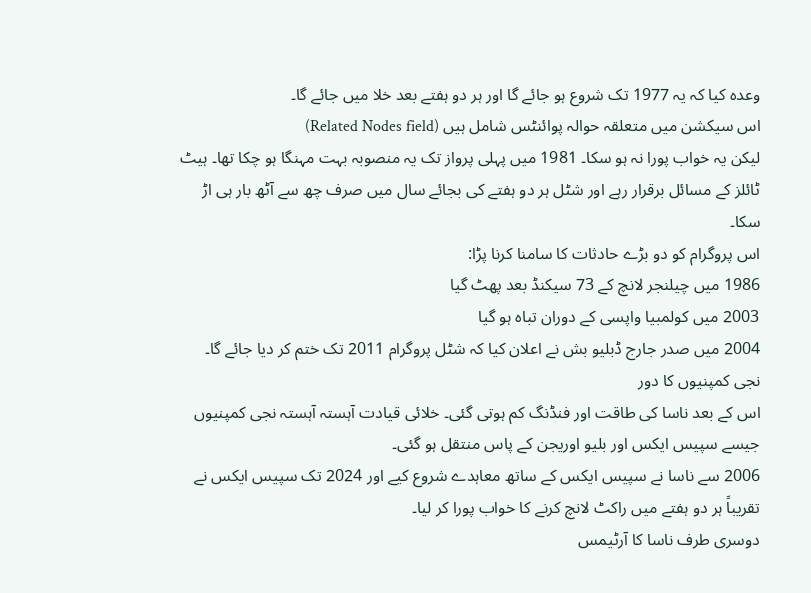وعدہ کیا کہ یہ 1977 تک شروع ہو جائے گا اور ہر دو ہفتے بعد خلا میں جائے گا۔
اس سیکشن میں متعلقہ حوالہ پوائنٹس شامل ہیں (Related Nodes field)
لیکن یہ خواب پورا نہ ہو سکا۔ 1981 میں پہلی پرواز تک یہ منصوبہ بہت مہنگا ہو چکا تھا۔ ہیٹ ٹائلز کے مسائل برقرار رہے اور شٹل ہر دو ہفتے کی بجائے سال میں صرف چھ سے آٹھ بار ہی اڑ سکا۔
اس پروگرام کو دو بڑے حادثات کا سامنا کرنا پڑا:
1986 میں چیلنجر لانچ کے 73 سیکنڈ بعد پھٹ گیا
2003 میں کولمبیا واپسی کے دوران تباہ ہو گیا
2004 میں صدر جارج ڈبلیو بش نے اعلان کیا کہ شٹل پروگرام 2011 تک ختم کر دیا جائے گا۔
نجی کمپنیوں کا دور
اس کے بعد ناسا کی طاقت اور فنڈنگ کم ہوتی گئی۔ خلائی قیادت آہستہ آہستہ نجی کمپنیوں جیسے سپیس ایکس اور بلیو اوریجن کے پاس منتقل ہو گئی۔
2006 سے ناسا نے سپیس ایکس کے ساتھ معاہدے شروع کیے اور 2024 تک سپیس ایکس نے تقریباً ہر دو ہفتے میں راکٹ لانچ کرنے کا خواب پورا کر لیا۔
دوسری طرف ناسا کا آرٹیمس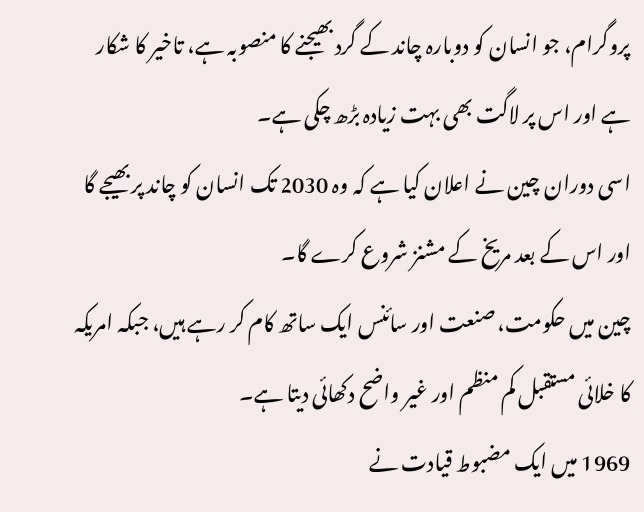پروگرام، جو انسان کو دوبارہ چاند کے گرد بھیجنے کا منصوبہ ہے، تاخیر کا شکار ہے اور اس پر لاگت بھی بہت زیادہ بڑھ چکی ہے۔
اسی دوران چین نے اعلان کیا ہے کہ وہ 2030 تک انسان کو چاند پر بھیجے گا اور اس کے بعد مریخ کے مشنز شروع کرے گا۔
چین میں حکومت، صنعت اور سائنس ایک ساتھ کام کر رہے ہیں، جبکہ امریکہ کا خلائی مستقبل کم منظم اور غیر واضح دکھائی دیتا ہے۔
1969 میں ایک مضبوط قیادت نے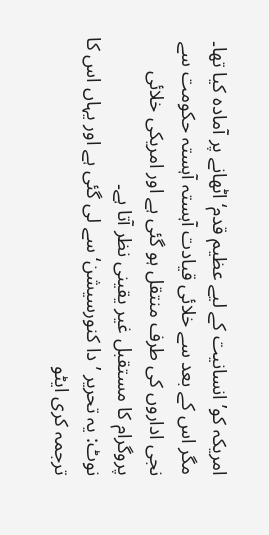امریکہ کو’انسانیت کے لیے عظیم قدم‘ اٹھانے پر آمادہ کیا تھا۔
مگر اس کے بعد سے خلائی قیادت آہستہ آہستہ حکومت سے نجی اداروں کی طرف منتقل ہو گئی ہے اور امریکی خلائی پروگرام کا مستقبل غیر یقینی نظر آتا ہے۔
نوٹ: یہ تحریر ’دا کنورسیشن‘ سے لی گئی ہے اور یہاں اس کا ترجمہ کری ایٹو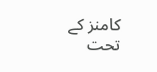کامنز کے تحت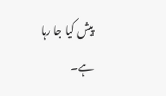پیش کیا جا رہا ہے۔